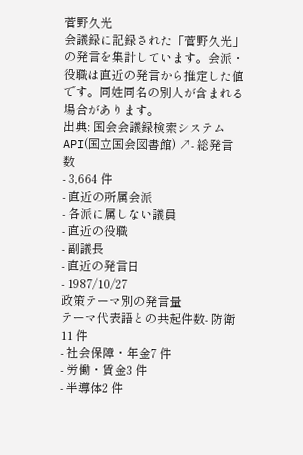菅野久光
会議録に記録された「菅野久光」の発言を集計しています。会派・役職は直近の発言から推定した値です。同姓同名の別人が含まれる場合があります。
出典: 国会会議録検索システム API(国立国会図書館) ↗- 総発言数
- 3,664 件
- 直近の所属会派
- 各派に属しない議員
- 直近の役職
- 副議長
- 直近の発言日
- 1987/10/27
政策テーマ別の発言量
テーマ代表語との共起件数- 防衛11 件
- 社会保障・年金7 件
- 労働・賃金3 件
- 半導体2 件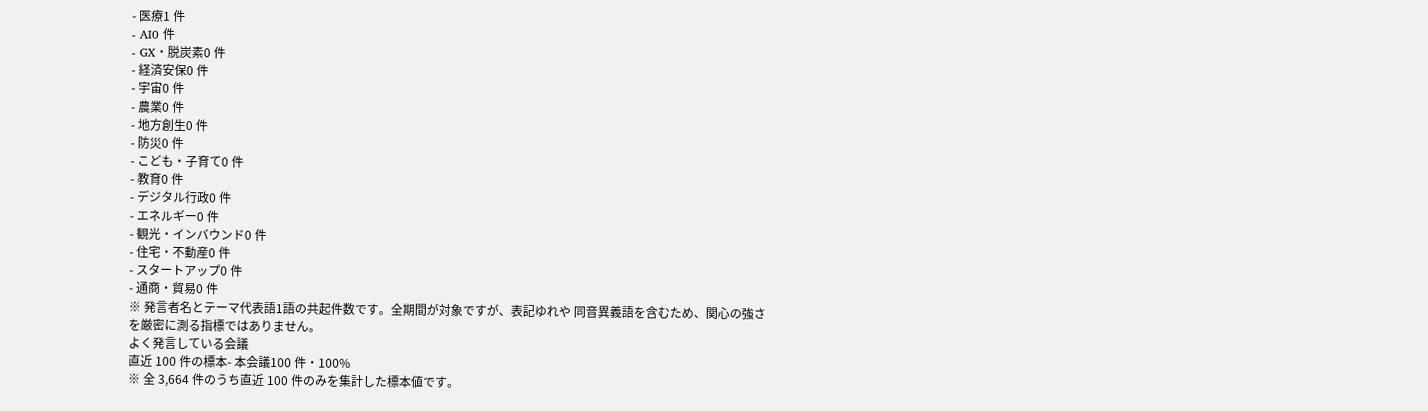- 医療1 件
- AI0 件
- GX・脱炭素0 件
- 経済安保0 件
- 宇宙0 件
- 農業0 件
- 地方創生0 件
- 防災0 件
- こども・子育て0 件
- 教育0 件
- デジタル行政0 件
- エネルギー0 件
- 観光・インバウンド0 件
- 住宅・不動産0 件
- スタートアップ0 件
- 通商・貿易0 件
※ 発言者名とテーマ代表語1語の共起件数です。全期間が対象ですが、表記ゆれや 同音異義語を含むため、関心の強さを厳密に測る指標ではありません。
よく発言している会議
直近 100 件の標本- 本会議100 件・100%
※ 全 3,664 件のうち直近 100 件のみを集計した標本値です。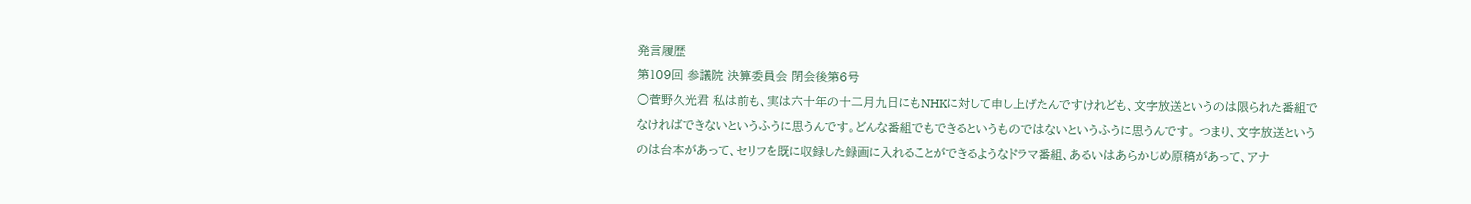発言履歴
第109回 参議院 決算委員会 閉会後第6号
○菅野久光君 私は前も、実は六十年の十二月九日にもNHKに対して申し上げたんですけれども、文字放送というのは限られた番組でなければできないというふうに思うんです。どんな番組でもできるというものではないというふうに思うんです。 つまり、文字放送というのは台本があって、セリフを既に収録した録画に入れることができるようなドラマ番組、あるいはあらかじめ原稿があって、アナ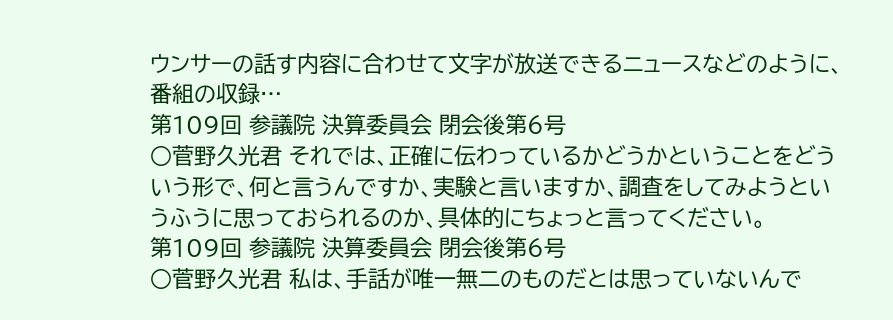ウンサーの話す内容に合わせて文字が放送できるニュースなどのように、番組の収録…
第109回 参議院 決算委員会 閉会後第6号
○菅野久光君 それでは、正確に伝わっているかどうかということをどういう形で、何と言うんですか、実験と言いますか、調査をしてみようというふうに思っておられるのか、具体的にちょっと言ってください。
第109回 参議院 決算委員会 閉会後第6号
○菅野久光君 私は、手話が唯一無二のものだとは思っていないんで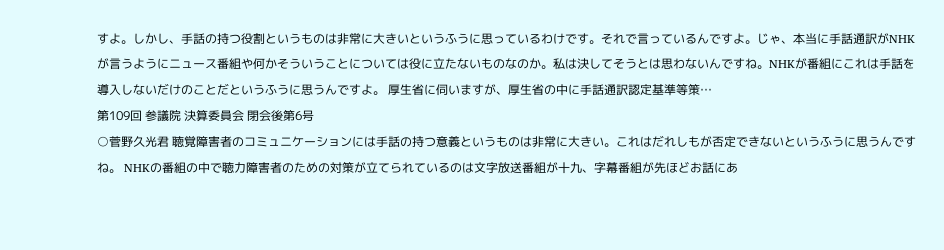すよ。しかし、手話の持つ役割というものは非常に大きいというふうに思っているわけです。それで言っているんですよ。じゃ、本当に手話通訳がNHKが言うようにニュース番組や何かそういうことについては役に立たないものなのか。私は決してそうとは思わないんですね。NHKが番組にこれは手話を導入しないだけのことだというふうに思うんですよ。 厚生省に伺いますが、厚生省の中に手話通訳認定基準等策…
第109回 参議院 決算委員会 閉会後第6号
○菅野久光君 聴覚障害者のコミュニケーションには手話の持つ意義というものは非常に大きい。これはだれしもが否定できないというふうに思うんですね。 NHKの番組の中で聴力障害者のための対策が立てられているのは文字放送番組が十九、字幕番組が先ほどお話にあ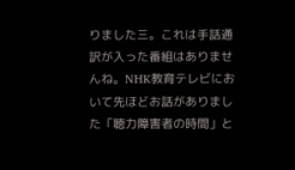りました三。これは手話通訳が入った番組はありませんね。NHK教育テレビにおいて先ほどお話がありました「聴力障害者の時間」と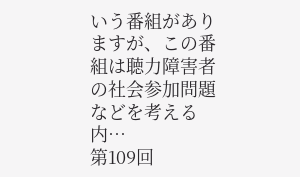いう番組がありますが、この番組は聴力障害者の社会参加問題などを考える内…
第109回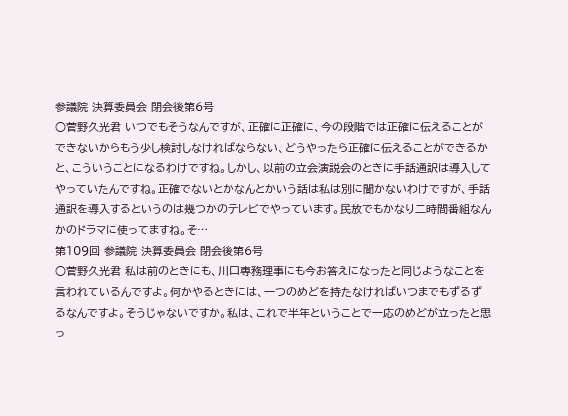参議院 決算委員会 閉会後第6号
○菅野久光君 いつでもそうなんですが、正確に正確に、今の段階では正確に伝えることができないからもう少し検討しなければならない、どうやったら正確に伝えることができるかと、こういうことになるわけですね。しかし、以前の立会演説会のときに手話通訳は導入してやっていたんですね。正確でないとかなんとかいう話は私は別に聞かないわけですが、手話通訳を導入するというのは幾つかのテレビでやっています。民放でもかなり二時間番組なんかのドラマに使ってますね。そ…
第109回 参議院 決算委員会 閉会後第6号
○菅野久光君 私は前のときにも、川口専務理事にも今お答えになったと同じようなことを言われているんですよ。何かやるときには、一つのめどを持たなければいつまでもずるずるなんですよ。そうじゃないですか。私は、これで半年ということで一応のめどが立ったと思っ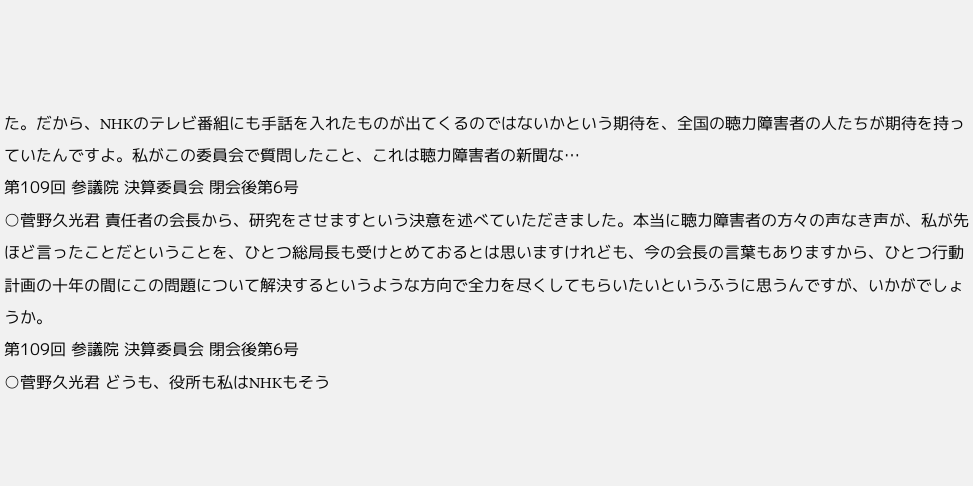た。だから、NHKのテレビ番組にも手話を入れたものが出てくるのではないかという期待を、全国の聴力障害者の人たちが期待を持っていたんですよ。私がこの委員会で質問したこと、これは聴力障害者の新聞な…
第109回 参議院 決算委員会 閉会後第6号
○菅野久光君 責任者の会長から、研究をさせますという決意を述べていただきました。本当に聴力障害者の方々の声なき声が、私が先ほど言ったことだということを、ひとつ総局長も受けとめておるとは思いますけれども、今の会長の言葉もありますから、ひとつ行動計画の十年の間にこの問題について解決するというような方向で全力を尽くしてもらいたいというふうに思うんですが、いかがでしょうか。
第109回 参議院 決算委員会 閉会後第6号
○菅野久光君 どうも、役所も私はNHKもそう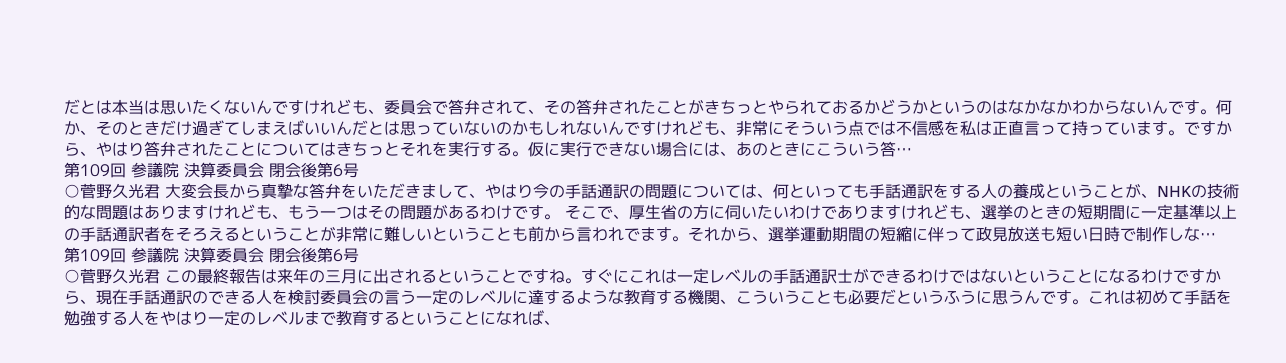だとは本当は思いたくないんですけれども、委員会で答弁されて、その答弁されたことがきちっとやられておるかどうかというのはなかなかわからないんです。何か、そのときだけ過ぎてしまえばいいんだとは思っていないのかもしれないんですけれども、非常にそういう点では不信感を私は正直言って持っています。ですから、やはり答弁されたことについてはきちっとそれを実行する。仮に実行できない場合には、あのときにこういう答…
第109回 参議院 決算委員会 閉会後第6号
○菅野久光君 大変会長から真摯な答弁をいただきまして、やはり今の手話通訳の問題については、何といっても手話通訳をする人の養成ということが、NHKの技術的な問題はありますけれども、もう一つはその問題があるわけです。 そこで、厚生省の方に伺いたいわけでありますけれども、選挙のときの短期間に一定基準以上の手話通訳者をそろえるということが非常に難しいということも前から言われでます。それから、選挙運動期間の短縮に伴って政見放送も短い日時で制作しな…
第109回 参議院 決算委員会 閉会後第6号
○菅野久光君 この最終報告は来年の三月に出されるということですね。すぐにこれは一定レベルの手話通訳士ができるわけではないということになるわけですから、現在手話通訳のできる人を検討委員会の言う一定のレベルに達するような教育する機関、こういうことも必要だというふうに思うんです。これは初めて手話を勉強する人をやはり一定のレベルまで教育するということになれば、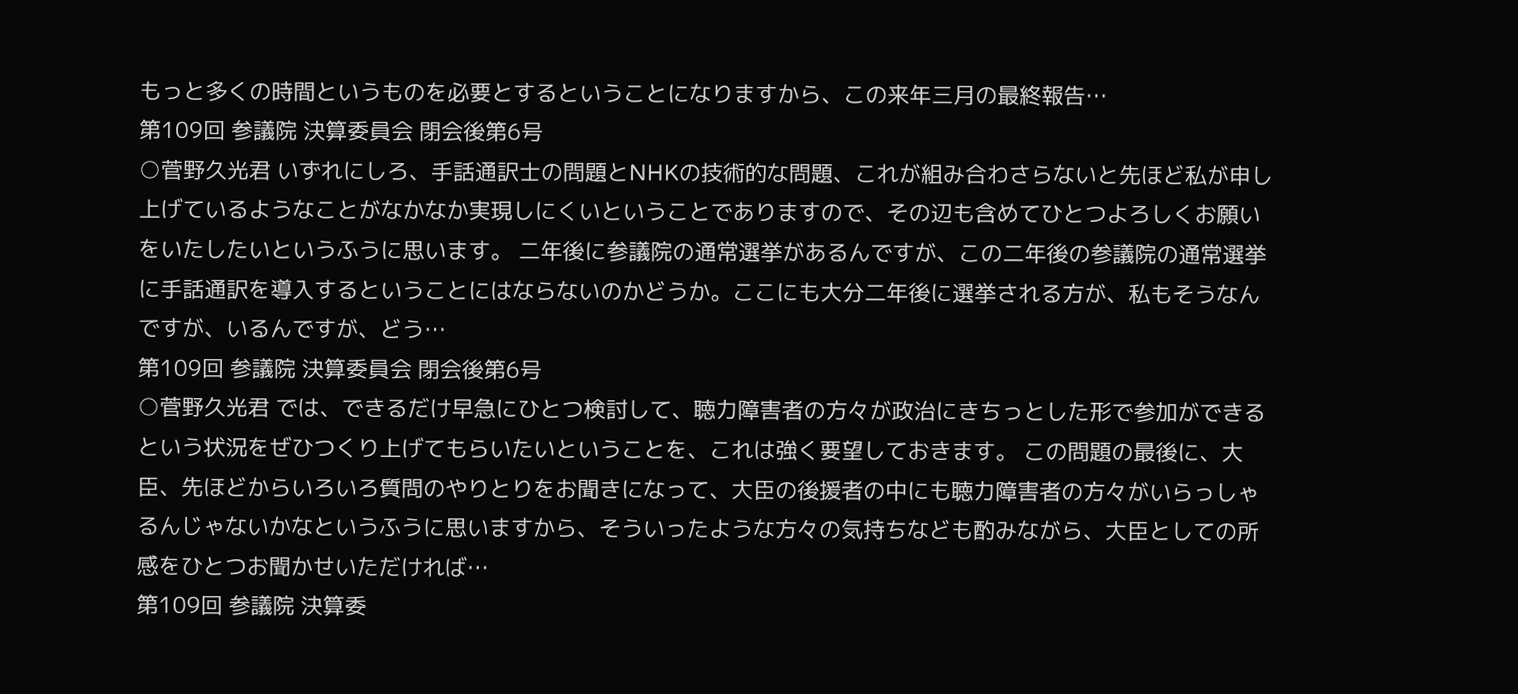もっと多くの時間というものを必要とするということになりますから、この来年三月の最終報告…
第109回 参議院 決算委員会 閉会後第6号
○菅野久光君 いずれにしろ、手話通訳士の問題とNHKの技術的な問題、これが組み合わさらないと先ほど私が申し上げているようなことがなかなか実現しにくいということでありますので、その辺も含めてひとつよろしくお願いをいたしたいというふうに思います。 二年後に参議院の通常選挙があるんですが、この二年後の参議院の通常選挙に手話通訳を導入するということにはならないのかどうか。ここにも大分二年後に選挙される方が、私もそうなんですが、いるんですが、どう…
第109回 参議院 決算委員会 閉会後第6号
○菅野久光君 では、できるだけ早急にひとつ検討して、聴力障害者の方々が政治にきちっとした形で参加ができるという状況をぜひつくり上げてもらいたいということを、これは強く要望しておきます。 この問題の最後に、大臣、先ほどからいろいろ質問のやりとりをお聞きになって、大臣の後援者の中にも聴力障害者の方々がいらっしゃるんじゃないかなというふうに思いますから、そういったような方々の気持ちなども酌みながら、大臣としての所感をひとつお聞かせいただければ…
第109回 参議院 決算委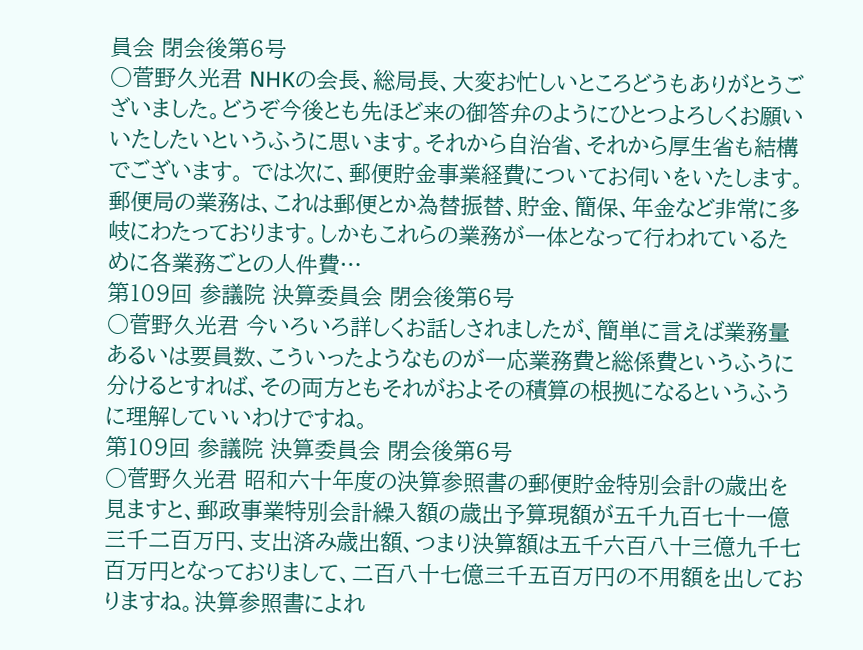員会 閉会後第6号
○菅野久光君 NHKの会長、総局長、大変お忙しいところどうもありがとうございました。どうぞ今後とも先ほど来の御答弁のようにひとつよろしくお願いいたしたいというふうに思います。それから自治省、それから厚生省も結構でございます。 では次に、郵便貯金事業経費についてお伺いをいたします。 郵便局の業務は、これは郵便とか為替振替、貯金、簡保、年金など非常に多岐にわたっております。しかもこれらの業務が一体となって行われているために各業務ごとの人件費…
第109回 参議院 決算委員会 閉会後第6号
○菅野久光君 今いろいろ詳しくお話しされましたが、簡単に言えば業務量あるいは要員数、こういったようなものが一応業務費と総係費というふうに分けるとすれば、その両方ともそれがおよその積算の根拠になるというふうに理解していいわけですね。
第109回 参議院 決算委員会 閉会後第6号
○菅野久光君 昭和六十年度の決算参照書の郵便貯金特別会計の歳出を見ますと、郵政事業特別会計繰入額の歳出予算現額が五千九百七十一億三千二百万円、支出済み歳出額、つまり決算額は五千六百八十三億九千七百万円となっておりまして、二百八十七億三千五百万円の不用額を出しておりますね。決算参照書によれ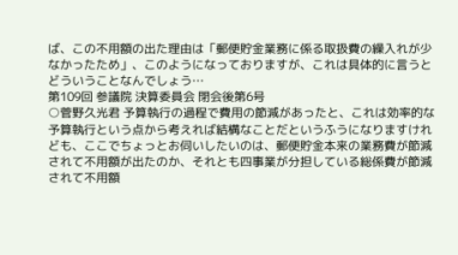ば、この不用額の出た理由は「郵便貯金業務に係る取扱費の繰入れが少なかったため」、このようになっておりますが、これは具体的に言うとどういうことなんでしょう…
第109回 参議院 決算委員会 閉会後第6号
○菅野久光君 予算執行の過程で費用の節減があったと、これは効率的な予算執行という点から考えれば結構なことだというふうになりますけれども、ここでちょっとお伺いしたいのは、郵便貯金本来の業務費が節減されて不用額が出たのか、それとも四事業が分担している総係費が節減されて不用額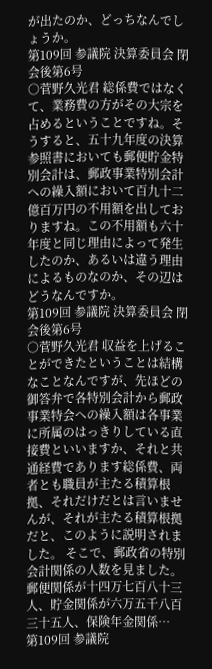が出たのか、どっちなんでしょうか。
第109回 参議院 決算委員会 閉会後第6号
○菅野久光君 総係費ではなくて、業務費の方がその大宗を占めるということですね。そうすると、五十九年度の決算参照書においても郵便貯金特別会計は、郵政事業特別会計への繰入額において百九十二億百万円の不用額を出しておりますね。この不用額も六十年度と同じ理由によって発生したのか、あるいは違う理由によるものなのか、その辺はどうなんですか。
第109回 参議院 決算委員会 閉会後第6号
○菅野久光君 収益を上げることができたということは結構なことなんですが、先ほどの御答弁で各特別会計から郵政事業特会への繰入額は各事業に所属のはっきりしている直接費といいますか、それと共通経費であります総係費、両者とも職員が主たる積算根拠、それだけだとは言いませんが、それが主たる積算根拠だと、このように説明されました。 そこで、郵政省の特別会計関係の人数を見ました。郵便関係が十四万七百八十三人、貯金関係が六万五千八百三十五人、保険年金関係…
第109回 参議院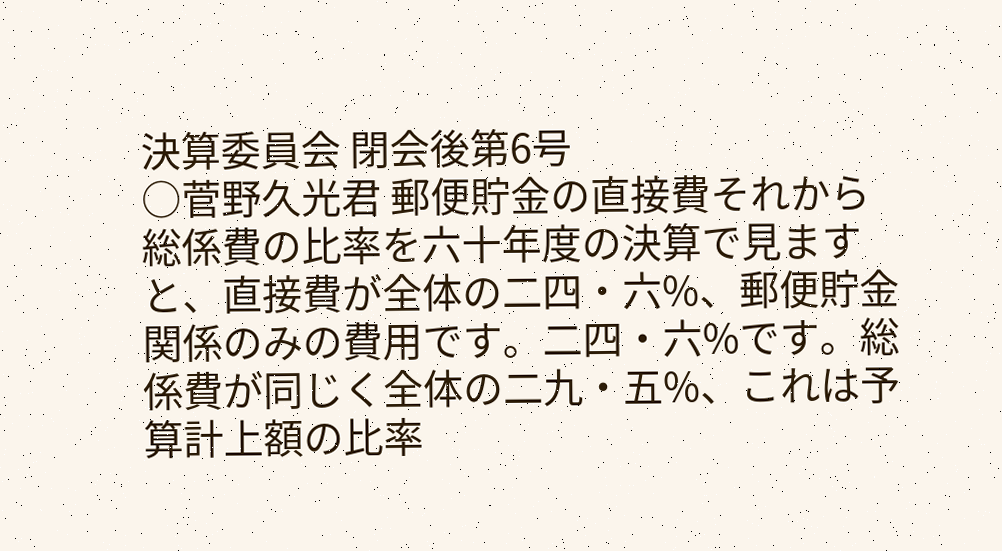決算委員会 閉会後第6号
○菅野久光君 郵便貯金の直接費それから総係費の比率を六十年度の決算で見ますと、直接費が全体の二四・六%、郵便貯金関係のみの費用です。二四・六%です。総係費が同じく全体の二九・五%、これは予算計上額の比率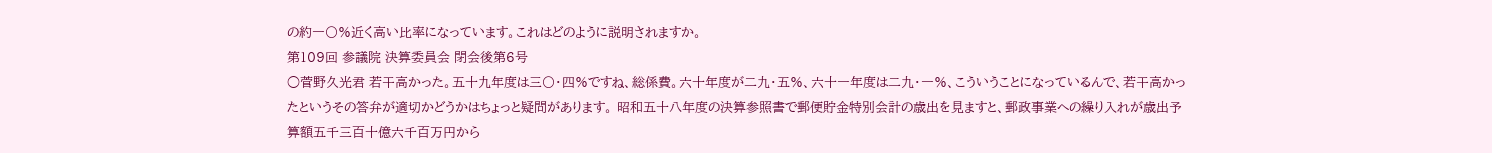の約一〇%近く高い比率になっています。これはどのように説明されますか。
第109回 参議院 決算委員会 閉会後第6号
○菅野久光君 若干高かった。五十九年度は三〇・四%ですね、総係費。六十年度が二九・五%、六十一年度は二九・一%、こういうことになっているんで、若干高かったというその答弁が適切かどうかはちょっと疑問があります。 昭和五十八年度の決算参照書で郵便貯金特別会計の歳出を見ますと、郵政事業への繰り入れが歳出予算額五千三百十億六千百万円から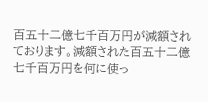百五十二億七千百万円が減額されております。減額された百五十二億七千百万円を何に使っ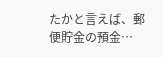たかと言えば、郵便貯金の預金…